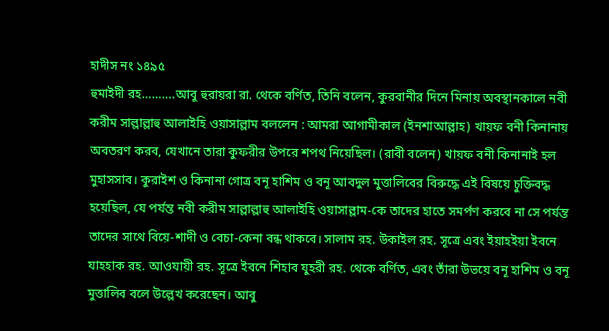হাদীস নং ১৪৯৫
হুমাইদী রহ……….আবু হুরায়রা রা. থেকে বর্ণিত, তিনি বলেন, কুরবানীর দিনে মিনায় অবস্থানকালে নবী করীম সাল্লাল্লাহু আলাইহি ওয়াসাল্লাম বললেন : আমরা আগামীকাল (ইনশাআল্লাহ) খায়ফ বনী কিনানায় অবতরণ করব, যেখানে তারা কুফরীর উপরে শপথ নিয়েছিল। (রাবী বলেন) খায়ফ বনী কিনানাই হল মুহাসসাব। কুরাইশ ও কিনানা গোত্র বনূ হাশিম ও বনূ আবদুল মুত্তালিবের বিরুদ্ধে এই বিষয়ে চুক্তিবদ্ধ হয়েছিল, যে পর্যন্ত নবী করীম সাল্লাল্লাহু আলাইহি ওয়াসাল্লাম-কে তাদের হাতে সমর্পণ করবে না সে পর্যন্ত তাদের সাথে বিয়ে-শাদী ও বেচা-কেনা বন্ধ থাকবে। সালাম রহ. উকাইল রহ. সূত্রে এবং ইয়াহইয়া ইবনে যাহহাক রহ. আওযায়ী রহ. সূত্রে ইবনে শিহাব যুহরী রহ. থেকে বর্ণিত, এবং তাঁরা উভয়ে বনূ হাশিম ও বনূ মুত্তালিব বলে উল্লেখ করেছেন। আবু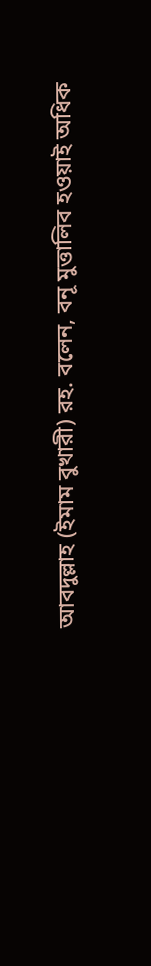আবদুল্লাহ (ইমাম বুখারী) রহ. বলেন, বনূ মুত্তালিব হওয়াই অধিক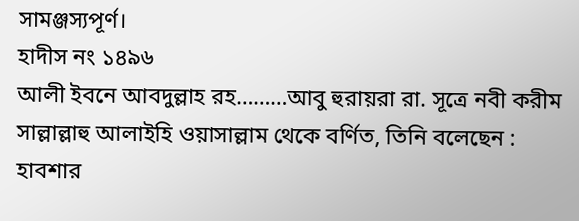সামঞ্জস্যপূর্ণ।
হাদীস নং ১৪৯৬
আলী ইবনে আবদুল্লাহ রহ………আবু হুরায়রা রা. সূত্রে নবী করীম সাল্লাল্লাহু আলাইহি ওয়াসাল্লাম থেকে বর্ণিত, তিনি বলেছেন : হাবশার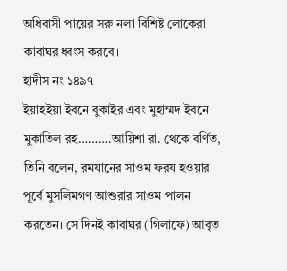অধিবাসী পায়ের সরু নলা বিশিষ্ট লোকেরা কাবাঘর ধ্বংস করবে।
হাদীস নং ১৪৯৭
ইয়াহইয়া ইবনে বুকাইর এবং মুহাম্মদ ইবনে মুকাতিল রহ……….আয়িশা রা. থেকে বর্ণিত, তিনি বলেন, রমযানের সাওম ফরয হওয়ার পূর্বে মুসলিমগণ আশুরার সাওম পালন করতেন। সে দিনই কাবাঘর (গিলাফে) আবৃত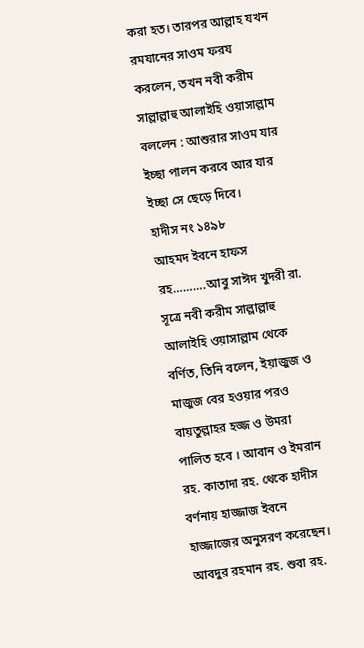করা হত। তারপর আল্লাহ যখন রমযানের সাওম ফরয করলেন, তখন নবী করীম সাল্লাল্লাহু আলাইহি ওয়াসাল্লাম বললেন : আশুরার সাওম যার ইচ্ছা পালন করবে আর যার ইচ্ছা সে ছেড়ে দিবে।
হাদীস নং ১৪৯৮
আহমদ ইবনে হাফস রহ……….আবু সাঈদ খুদরী রা. সূত্রে নবী করীম সাল্লাল্লাহু আলাইহি ওয়াসাল্লাম থেকে বর্ণিত, তিনি বলেন, ইয়াজুজ ও মাজুজ বের হওয়ার পরও বায়তুল্লাহর হজ্জ ও উমরা পালিত হবে । আবান ও ইমরান রহ. কাতাদা রহ. থেকে হাদীস বর্ণনায় হাজ্জাজ ইবনে হাজ্জাজের অনুসরণ করেছেন। আবদুর রহমান রহ. শুবা রহ.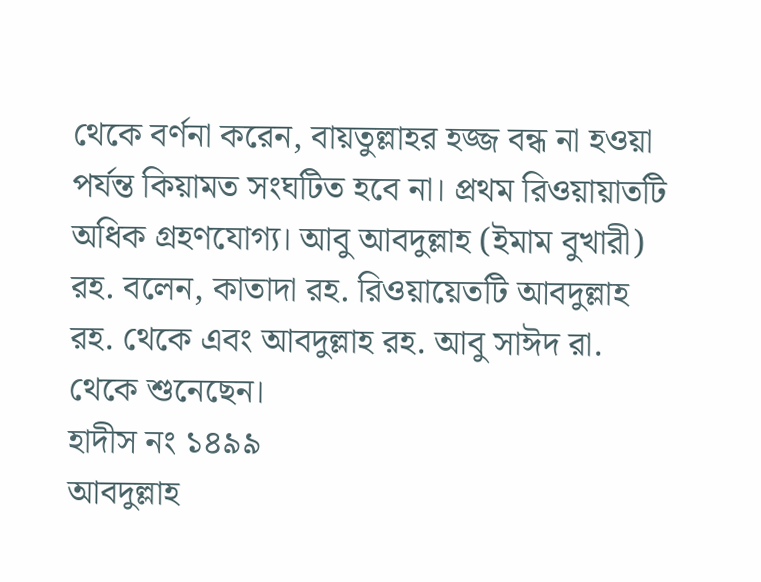থেকে বর্ণনা করেন, বায়তুল্লাহর হজ্জ বন্ধ না হওয়া পর্যন্ত কিয়ামত সংঘটিত হবে না। প্রথম রিওয়ায়াতটি অধিক গ্রহণযোগ্য। আবু আবদুল্লাহ (ইমাম বুখারী) রহ. বলেন, কাতাদা রহ. রিওয়ায়েতটি আবদুল্লাহ রহ. থেকে এবং আবদুল্লাহ রহ. আবু সাঈদ রা. থেকে শুনেছেন।
হাদীস নং ১৪৯৯
আবদুল্লাহ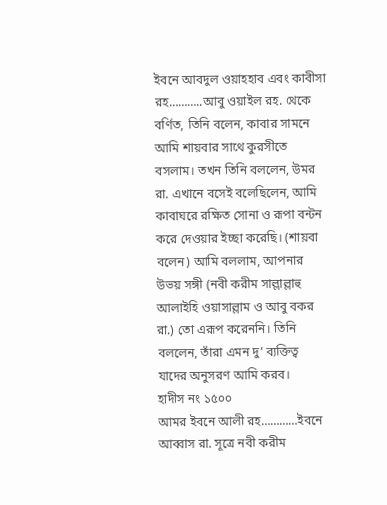ইবনে আবদুল ওয়াহহাব এবং কাবীসা রহ………..আবু ওয়াইল রহ. থেকে বর্ণিত, তিনি বলেন, কাবার সামনে আমি শায়বার সাথে কুরসীতে বসলাম। তখন তিনি বললেন, উমর রা. এখানে বসেই বলেছিলেন, আমি কাবাঘরে রক্ষিত সোনা ও রূপা বন্টন করে দেওয়ার ইচ্ছা করেছি। (শায়বা বলেন) আমি বললাম, আপনার উভয় সঙ্গী (নবী করীম সাল্লাল্লাহু আলাইহি ওয়াসাল্লাম ও আবু বকর রা.) তো এরূপ করেননি। তিনি বললেন, তাঁরা এমন দু’ ব্যক্তিত্ব যাদের অনুসরণ আমি করব।
হাদীস নং ১৫০০
আমর ইবনে আলী রহ…………ইবনে আব্বাস রা. সূত্রে নবী করীম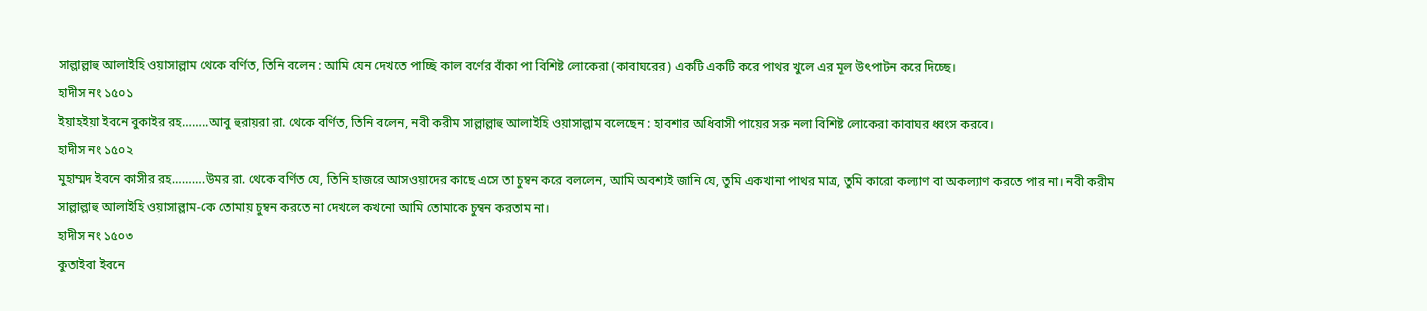সাল্লাল্লাহু আলাইহি ওয়াসাল্লাম থেকে বর্ণিত, তিনি বলেন : আমি যেন দেখতে পাচ্ছি কাল বর্ণের বাঁকা পা বিশিষ্ট লোকেরা (কাবাঘরের) একটি একটি করে পাথর খুলে এর মূল উৎপাটন করে দিচ্ছে।
হাদীস নং ১৫০১
ইয়াহইয়া ইবনে বুকাইর রহ……..আবু হুরায়রা রা. থেকে বর্ণিত, তিনি বলেন, নবী করীম সাল্লাল্লাহু আলাইহি ওয়াসাল্লাম বলেছেন : হাবশার অধিবাসী পায়ের সরু নলা বিশিষ্ট লোকেরা কাবাঘর ধ্বংস করবে।
হাদীস নং ১৫০২
মুহাম্মদ ইবনে কাসীর রহ……….উমর রা. থেকে বর্ণিত যে, তিনি হাজরে আসওয়াদের কাছে এসে তা চুম্বন করে বললেন, আমি অবশ্যই জানি যে, তুমি একখানা পাথর মাত্র, তুমি কারো কল্যাণ বা অকল্যাণ করতে পার না। নবী করীম সাল্লাল্লাহু আলাইহি ওয়াসাল্লাম-কে তোমায় চুম্বন করতে না দেখলে কখনো আমি তোমাকে চুম্বন করতাম না।
হাদীস নং ১৫০৩
কুতাইবা ইবনে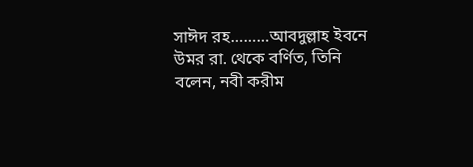সাঈদ রহ………আবদুল্লাহ ইবনে উমর রা. থেকে বর্ণিত, তিনি বলেন, নবী করীম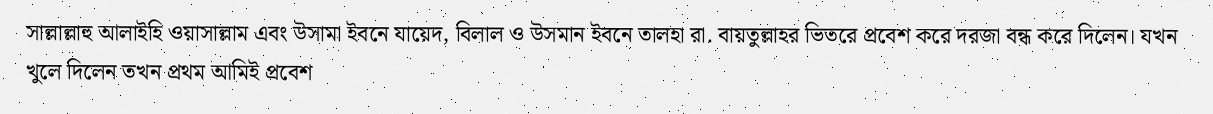সাল্লাল্লাহু আলাইহি ওয়াসাল্লাম এবং উসামা ইবনে যায়েদ, বিলাল ও উসমান ইবনে তালহা রা. বায়তুল্লাহর ভিতরে প্রবেশ করে দরজা বন্ধ করে দিলেন। যখন খুলে দিলেন তখন প্রথম আমিই প্রবেশ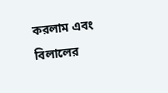করলাম এবং বিলালের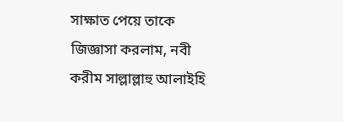সাক্ষাত পেয়ে তাকে জিজ্ঞাসা করলাম, নবী করীম সাল্লাল্লাহু আলাইহি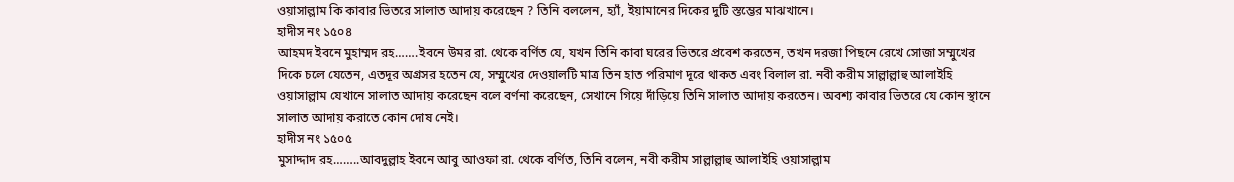ওয়াসাল্লাম কি কাবার ভিতরে সালাত আদায় করেছেন ? তিনি বললেন, হ্যাঁ, ইয়ামানের দিকের দুটি স্তম্ভের মাঝখানে।
হাদীস নং ১৫০৪
আহমদ ইবনে মুহাম্মদ রহ…….ইবনে উমর রা. থেকে বর্ণিত যে, যখন তিনি কাবা ঘরের ভিতরে প্রবেশ করতেন, তখন দরজা পিছনে রেখে সোজা সম্মুখের দিকে চলে যেতেন, এতদূর অগ্রসর হতেন যে, সম্মুখের দেওয়ালটি মাত্র তিন হাত পরিমাণ দূরে থাকত এবং বিলাল রা. নবী করীম সাল্লাল্লাহু আলাইহি ওয়াসাল্লাম যেখানে সালাত আদায় করেছেন বলে বর্ণনা করেছেন, সেখানে গিয়ে দাঁড়িয়ে তিনি সালাত আদায় করতেন। অবশ্য কাবার ভিতরে যে কোন স্থানে সালাত আদায় করাতে কোন দোষ নেই।
হাদীস নং ১৫০৫
মুসাদ্দাদ রহ……..আবদুল্লাহ ইবনে আবু আওফা রা. থেকে বর্ণিত, তিনি বলেন, নবী করীম সাল্লাল্লাহু আলাইহি ওয়াসাল্লাম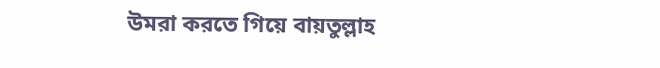উমরা করতে গিয়ে বায়তুল্লাহ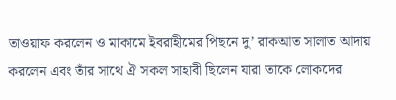তাওয়াফ করলেন ও মাকামে ইবরাহীমের পিছনে দু’ রাকআত সালাত আদায় করলেন এবং তাঁর সাথে ঐ সকল সাহাবী ছিলেন যারা তাকে লোকদের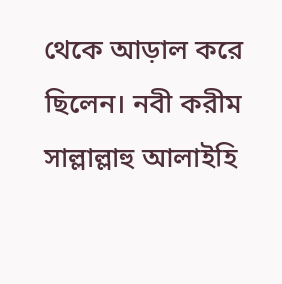থেকে আড়াল করে ছিলেন। নবী করীম সাল্লাল্লাহু আলাইহি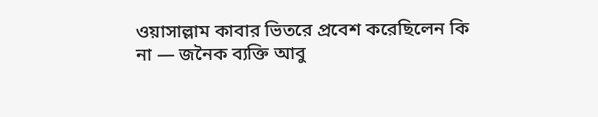ওয়াসাল্লাম কাবার ভিতরে প্রবেশ করেছিলেন কি না — জনৈক ব্যক্তি আবু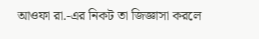আওফা রা.-এর নিকট তা জিজ্ঞাসা করলে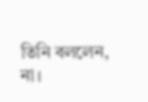তিনি বললেন, না।